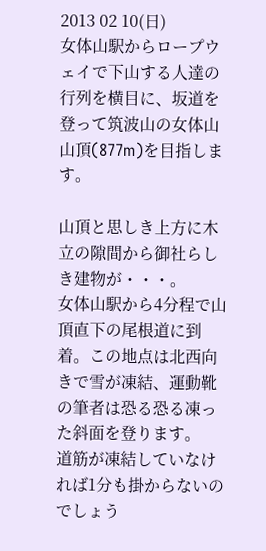2013 02 10(日)
女体山駅からロープウェイで下山する人達の行列を横目に、坂道を登って筑波山の女体山山頂(877m)を目指します。

山頂と思しき上方に木立の隙間から御社らしき建物が・・・。
女体山駅から4分程で山頂直下の尾根道に到着。この地点は北西向きで雪が凍結、運動靴の筆者は恐る恐る凍った斜面を登ります。
道筋が凍結していなければ1分も掛からないのでしょう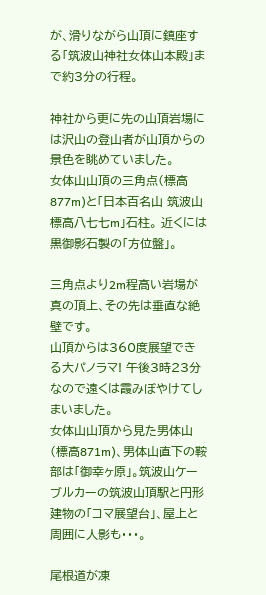が、滑りながら山頂に鎮座する「筑波山神社女体山本殿」まで約3分の行程。

神社から更に先の山頂岩場には沢山の登山者が山頂からの景色を眺めていました。
女体山山頂の三角点(標高877m)と「日本百名山 筑波山 標高八七七m」石柱。 近くには黒御影石製の「方位盤」。

三角点より2m程高い岩場が真の頂上、その先は垂直な絶壁です。
山頂からは360度展望できる大パノラマ! 午後3時23分なので遠くは霞みぼやけてしまいました。
女体山山頂から見た男体山(標高871m)、男体山直下の鞍部は「御幸ヶ原」。筑波山ケーブルカーの筑波山頂駅と円形建物の「コマ展望台」、屋上と周囲に人影も・・・。

尾根道が凍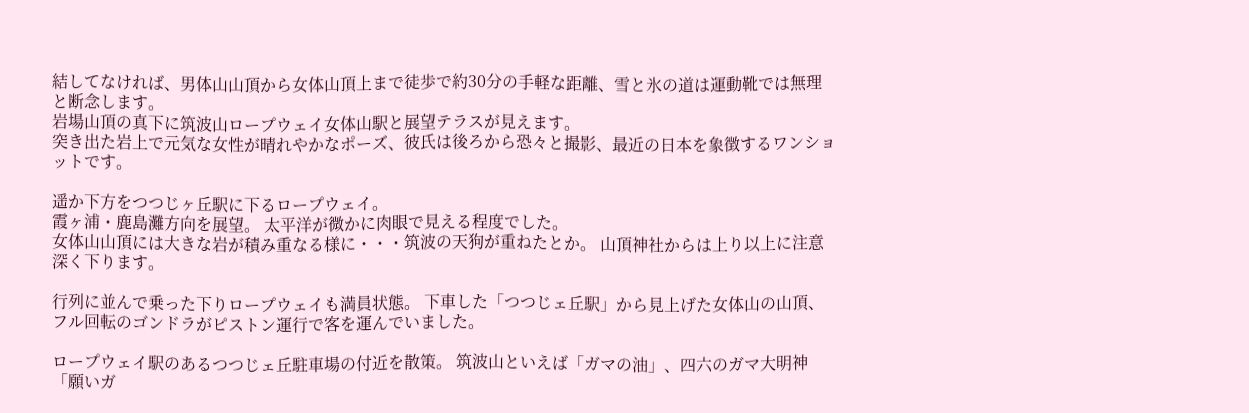結してなければ、男体山山頂から女体山頂上まで徒歩で約30分の手軽な距離、雪と氷の道は運動靴では無理と断念します。
岩場山頂の真下に筑波山ロープウェイ女体山駅と展望テラスが見えます。
突き出た岩上で元気な女性が晴れやかなポーズ、彼氏は後ろから恐々と撮影、最近の日本を象徴するワンショットです。

遥か下方をつつじヶ丘駅に下るロープウェイ。
霞ヶ浦・鹿島灘方向を展望。 太平洋が微かに肉眼で見える程度でした。
女体山山頂には大きな岩が積み重なる様に・・・筑波の天狗が重ねたとか。 山頂神社からは上り以上に注意深く下ります。

行列に並んで乗った下りロープウェイも満員状態。 下車した「つつじェ丘駅」から見上げた女体山の山頂、フル回転のゴンドラがピストン運行で客を運んでいました。

ロープウェイ駅のあるつつじェ丘駐車場の付近を散策。 筑波山といえば「ガマの油」、四六のガマ大明神「願いガ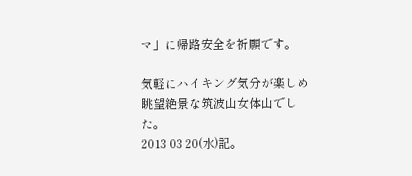マ」に帰路安全を祈願です。

気軽にハイキング気分が楽しめ眺望絶景な筑波山女体山でした。
2013 03 20(水)記。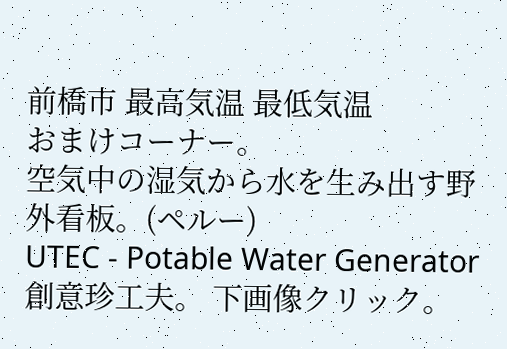前橋市 最高気温 最低気温
おまけコーナー。
空気中の湿気から水を生み出す野外看板。(ペルー)
UTEC - Potable Water Generator
創意珍工夫。 下画像クリック。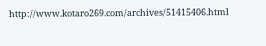http://www.kotaro269.com/archives/51415406.html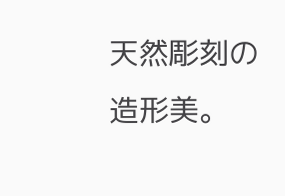天然彫刻の造形美。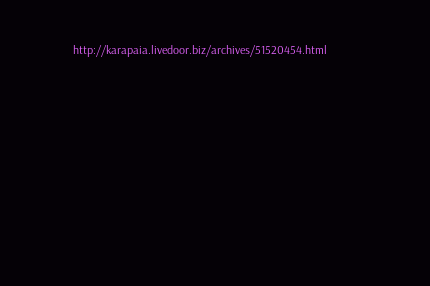http://karapaia.livedoor.biz/archives/51520454.html